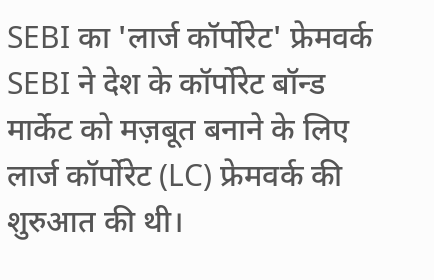SEBI का 'लार्ज कॉर्पोरेट' फ्रेमवर्क
SEBI ने देश के कॉर्पोरेट बॉन्ड मार्केट को मज़बूत बनाने के लिए लार्ज कॉर्पोरेट (LC) फ्रेमवर्क की शुरुआत की थी।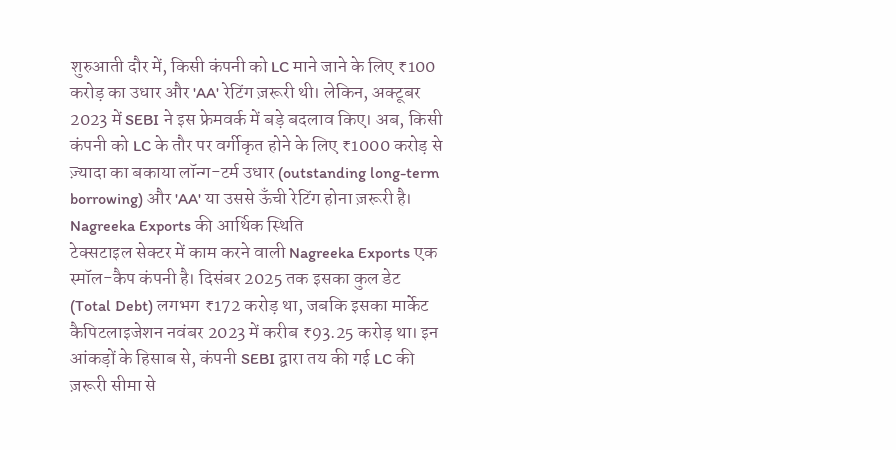शुरुआती दौर में, किसी कंपनी को LC माने जाने के लिए ₹100 करोड़ का उधार और 'AA' रेटिंग ज़रूरी थी। लेकिन, अक्टूबर 2023 में SEBI ने इस फ्रेमवर्क में बड़े बदलाव किए। अब, किसी कंपनी को LC के तौर पर वर्गीकृत होने के लिए ₹1000 करोड़ से ज़्यादा का बकाया लॉन्ग-टर्म उधार (outstanding long-term borrowing) और 'AA' या उससे ऊँची रेटिंग होना ज़रूरी है।
Nagreeka Exports की आर्थिक स्थिति
टेक्सटाइल सेक्टर में काम करने वाली Nagreeka Exports एक स्मॉल-कैप कंपनी है। दिसंबर 2025 तक इसका कुल डेट (Total Debt) लगभग ₹172 करोड़ था, जबकि इसका मार्केट कैपिटलाइजेशन नवंबर 2023 में करीब ₹93.25 करोड़ था। इन आंकड़ों के हिसाब से, कंपनी SEBI द्वारा तय की गई LC की ज़रूरी सीमा से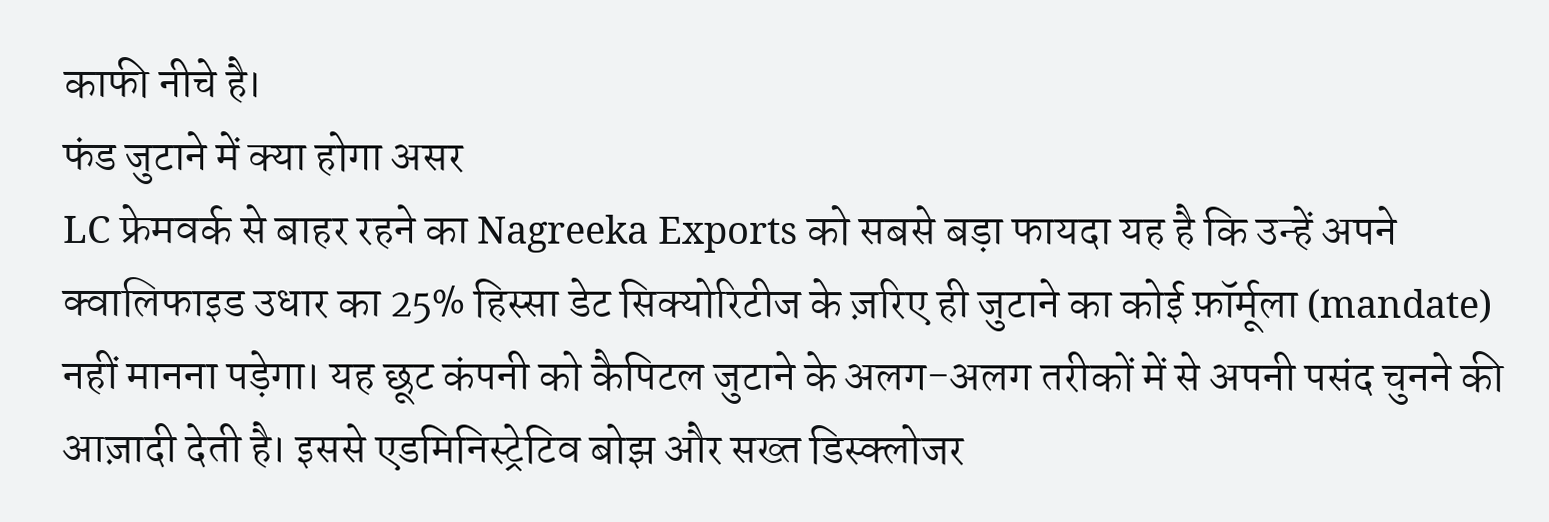काफी नीचे है।
फंड जुटाने में क्या होगा असर
LC फ्रेमवर्क से बाहर रहने का Nagreeka Exports को सबसे बड़ा फायदा यह है कि उन्हें अपने क्वालिफाइड उधार का 25% हिस्सा डेट सिक्योरिटीज के ज़रिए ही जुटाने का कोई फ़ॉर्मूला (mandate) नहीं मानना पड़ेगा। यह छूट कंपनी को कैपिटल जुटाने के अलग-अलग तरीकों में से अपनी पसंद चुनने की आज़ादी देती है। इससे एडमिनिस्ट्रेटिव बोझ और सख्त डिस्क्लोजर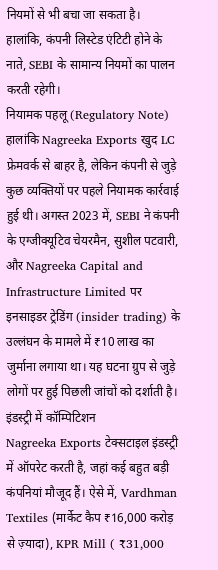नियमों से भी बचा जा सकता है। हालांकि, कंपनी लिस्टेड एंटिटी होने के नाते, SEBI के सामान्य नियमों का पालन करती रहेगी।
नियामक पहलू (Regulatory Note)
हालांकि Nagreeka Exports खुद LC फ्रेमवर्क से बाहर है, लेकिन कंपनी से जुड़े कुछ व्यक्तियों पर पहले नियामक कार्रवाई हुई थी। अगस्त 2023 में, SEBI ने कंपनी के एग्जीक्यूटिव चेयरमैन, सुशील पटवारी, और Nagreeka Capital and Infrastructure Limited पर इनसाइडर ट्रेडिंग (insider trading) के उल्लंघन के मामले में ₹10 लाख का जुर्माना लगाया था। यह घटना ग्रुप से जुड़े लोगों पर हुई पिछली जांचों को दर्शाती है।
इंडस्ट्री में कॉम्पिटिशन
Nagreeka Exports टेक्सटाइल इंडस्ट्री में ऑपरेट करती है, जहां कई बहुत बड़ी कंपनियां मौजूद हैं। ऐसे में, Vardhman Textiles (मार्केट कैप ₹16,000 करोड़ से ज़्यादा), KPR Mill ( ₹31,000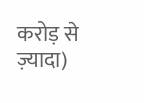करोड़ से ज़्यादा)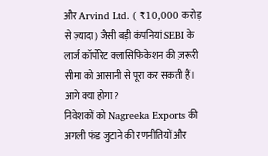और Arvind Ltd. ( ₹10,000 करोड़ से ज़्यादा) जैसी बड़ी कंपनियां SEBI के लार्ज कॉर्पोरेट क्लासिफिकेशन की ज़रूरी सीमा को आसानी से पूरा कर सकती हैं।
आगे क्या होगा?
निवेशकों को Nagreeka Exports की अगली फंड जुटाने की रणनीतियों और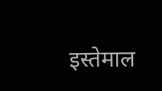इस्तेमाल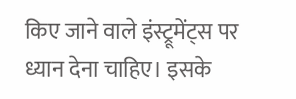किए जाने वाले इंस्ट्रूमेंट्स पर ध्यान देना चाहिए। इसके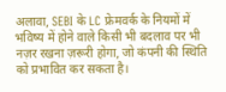अलावा, SEBI के LC फ्रेमवर्क के नियमों में भविष्य में होने वाले किसी भी बदलाव पर भी नज़र रखना ज़रूरी होगा, जो कंपनी की स्थिति को प्रभावित कर सकता है।